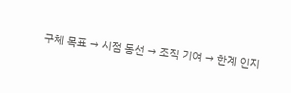구체 목표 → 시점 동선 → 조직 기여 → 한계 인지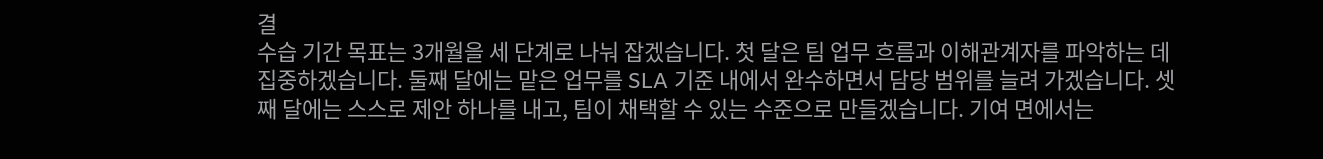결
수습 기간 목표는 3개월을 세 단계로 나눠 잡겠습니다. 첫 달은 팀 업무 흐름과 이해관계자를 파악하는 데 집중하겠습니다. 둘째 달에는 맡은 업무를 SLA 기준 내에서 완수하면서 담당 범위를 늘려 가겠습니다. 셋째 달에는 스스로 제안 하나를 내고, 팀이 채택할 수 있는 수준으로 만들겠습니다. 기여 면에서는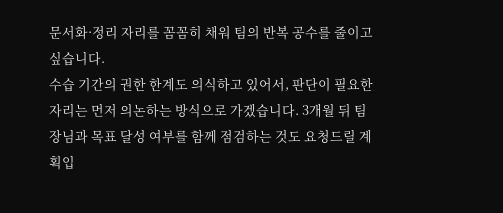문서화·정리 자리를 꼼꼼히 채워 팀의 반복 공수를 줄이고 싶습니다.
수습 기간의 권한 한계도 의식하고 있어서, 판단이 필요한 자리는 먼저 의논하는 방식으로 가겠습니다. 3개월 뒤 팀장님과 목표 달성 여부를 함께 점검하는 것도 요청드릴 계획입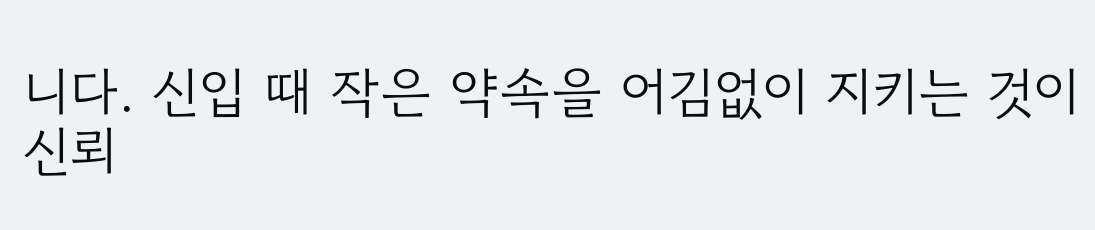니다. 신입 때 작은 약속을 어김없이 지키는 것이 신뢰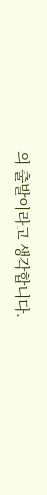의 출발이라고 생각합니다.